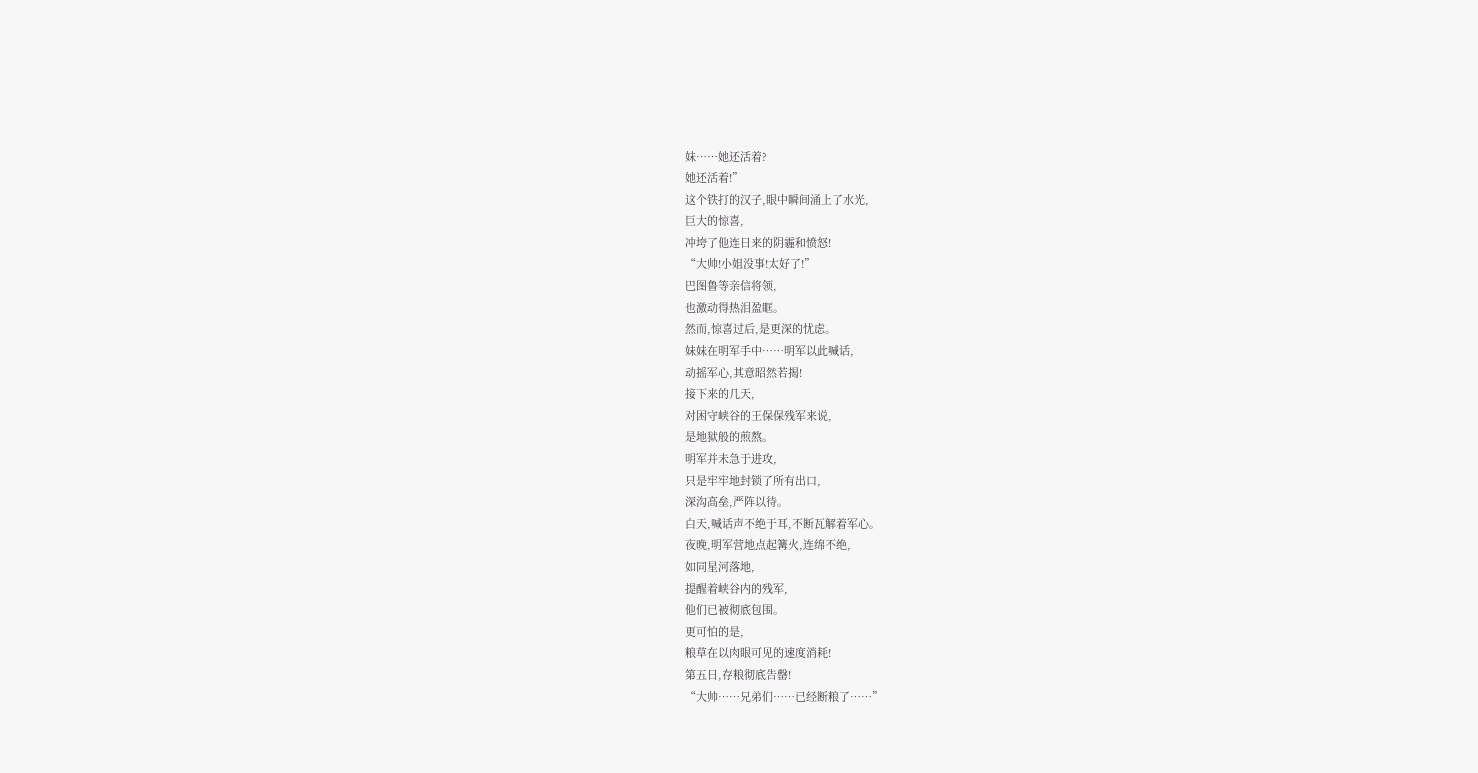妹……她还活着?
她还活着!”
这个铁打的汉子,眼中瞬间涌上了水光,
巨大的惊喜,
冲垮了他连日来的阴霾和愤怒!
“大帅!小姐没事!太好了!”
巴图鲁等亲信将领,
也激动得热泪盈眶。
然而,惊喜过后,是更深的忧虑。
妹妹在明军手中……明军以此喊话,
动摇军心,其意昭然若揭!
接下来的几天,
对困守峡谷的王保保残军来说,
是地狱般的煎熬。
明军并未急于进攻,
只是牢牢地封锁了所有出口,
深沟高垒,严阵以待。
白天,喊话声不绝于耳,不断瓦解着军心。
夜晚,明军营地点起篝火,连绵不绝,
如同星河落地,
提醒着峡谷内的残军,
他们已被彻底包围。
更可怕的是,
粮草在以肉眼可见的速度消耗!
第五日,存粮彻底告罄!
“大帅……兄弟们……已经断粮了……”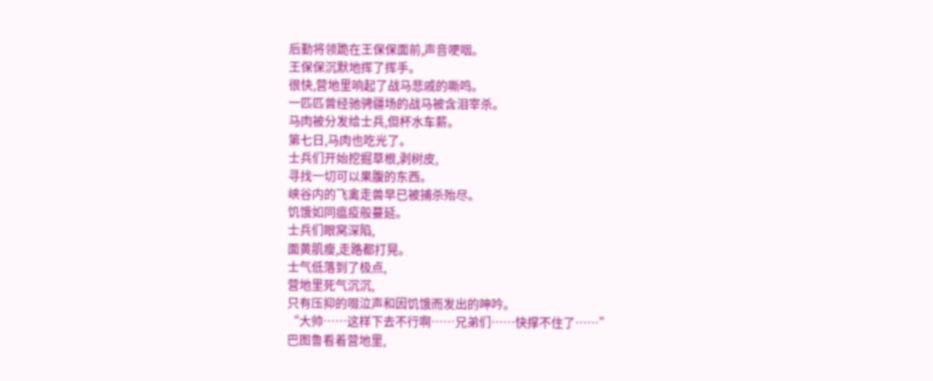后勤将领跪在王保保面前,声音哽咽。
王保保沉默地挥了挥手。
很快,营地里响起了战马悲戚的嘶鸣。
一匹匹曾经驰骋疆场的战马被含泪宰杀。
马肉被分发给士兵,但杯水车薪。
第七日,马肉也吃光了。
士兵们开始挖掘草根,剥树皮,
寻找一切可以果腹的东西。
峡谷内的飞禽走兽早已被捕杀殆尽。
饥饿如同瘟疫般蔓延。
士兵们眼窝深陷,
面黄肌瘦,走路都打晃。
士气低落到了极点,
营地里死气沉沉,
只有压抑的啜泣声和因饥饿而发出的呻吟。
“大帅……这样下去不行啊……兄弟们……快撑不住了……”
巴图鲁看着营地里,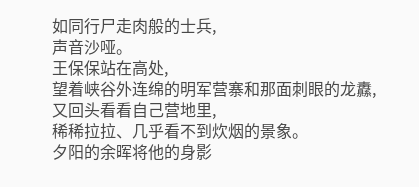如同行尸走肉般的士兵,
声音沙哑。
王保保站在高处,
望着峡谷外连绵的明军营寨和那面刺眼的龙纛,
又回头看看自己营地里,
稀稀拉拉、几乎看不到炊烟的景象。
夕阳的余晖将他的身影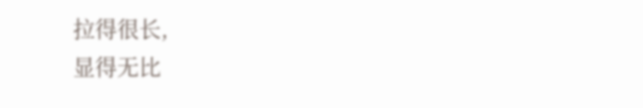拉得很长,
显得无比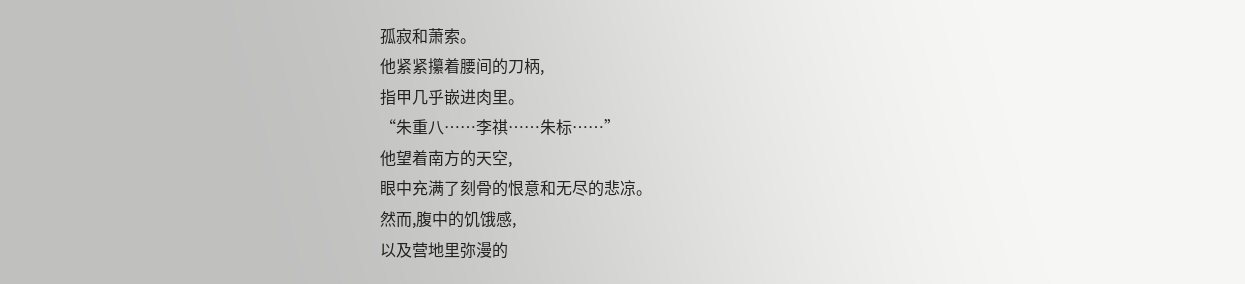孤寂和萧索。
他紧紧攥着腰间的刀柄,
指甲几乎嵌进肉里。
“朱重八……李祺……朱标……”
他望着南方的天空,
眼中充满了刻骨的恨意和无尽的悲凉。
然而,腹中的饥饿感,
以及营地里弥漫的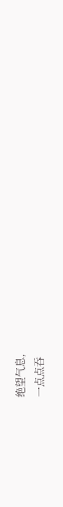绝望气息,
一点点吞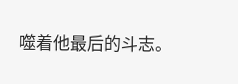噬着他最后的斗志。